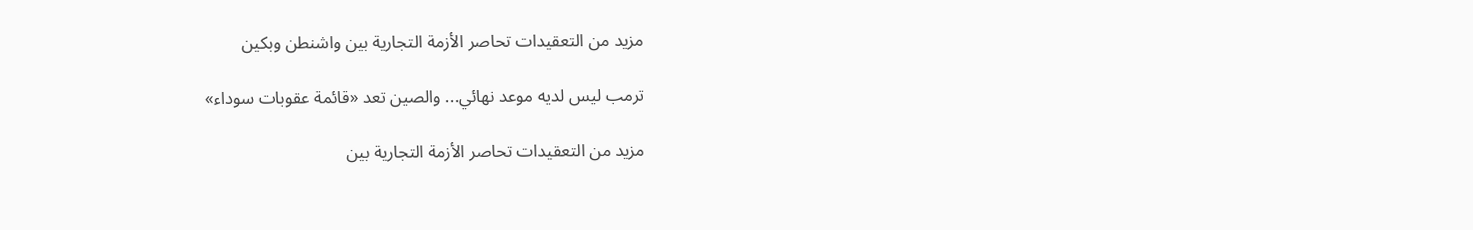مزيد من التعقيدات تحاصر الأزمة التجارية بين واشنطن وبكين

ترمب ليس لديه موعد نهائي... والصين تعد «قائمة عقوبات سوداء»

مزيد من التعقيدات تحاصر الأزمة التجارية بين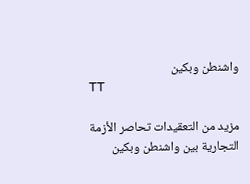واشنطن وبكين
TT

مزيد من التعقيدات تحاصر الأزمة التجارية بين واشنطن وبكين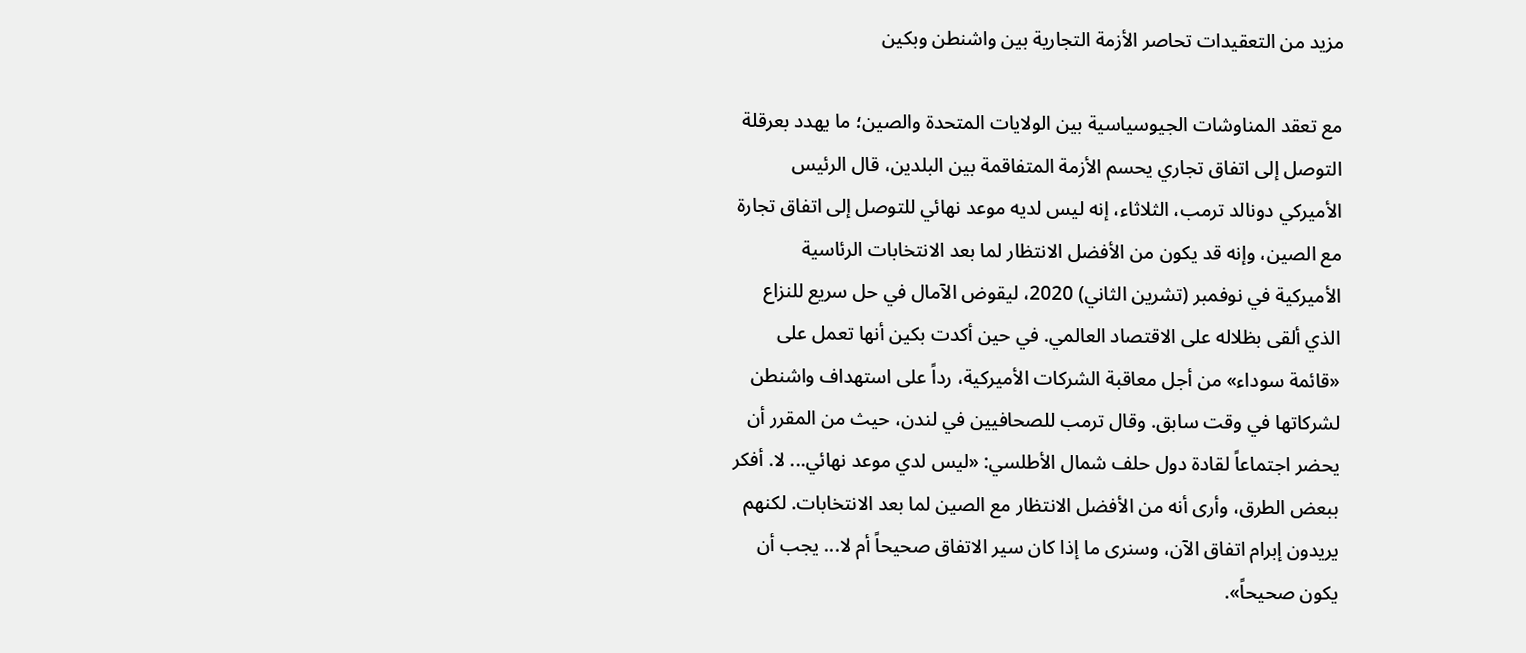مزيد من التعقيدات تحاصر الأزمة التجارية بين واشنطن وبكين

مع تعقد المناوشات الجيوسياسية بين الولايات المتحدة والصين؛ ما يهدد بعرقلة التوصل إلى اتفاق تجاري يحسم الأزمة المتفاقمة بين البلدين، قال الرئيس الأميركي دونالد ترمب، الثلاثاء، إنه ليس لديه موعد نهائي للتوصل إلى اتفاق تجارة مع الصين، وإنه قد يكون من الأفضل الانتظار لما بعد الانتخابات الرئاسية الأميركية في نوفمبر (تشرين الثاني) 2020، ليقوض الآمال في حل سريع للنزاع الذي ألقى بظلاله على الاقتصاد العالمي. في حين أكدت بكين أنها تعمل على «قائمة سوداء» من أجل معاقبة الشركات الأميركية، رداً على استهداف واشنطن لشركاتها في وقت سابق. وقال ترمب للصحافيين في لندن، حيث من المقرر أن يحضر اجتماعاً لقادة دول حلف شمال الأطلسي: «ليس لدي موعد نهائي... لا. أفكر ببعض الطرق، وأرى أنه من الأفضل الانتظار مع الصين لما بعد الانتخابات. لكنهم يريدون إبرام اتفاق الآن، وسنرى ما إذا كان سير الاتفاق صحيحاً أم لا... يجب أن يكون صحيحاً».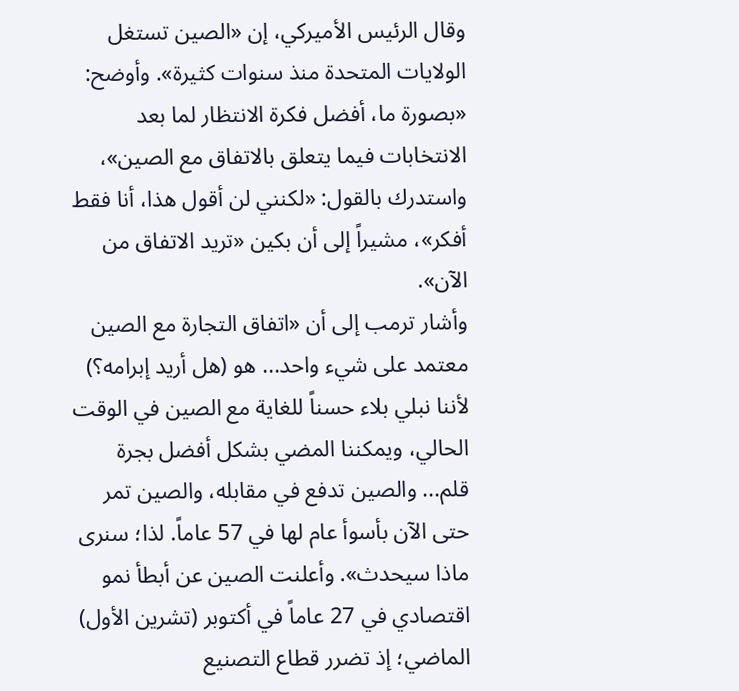وقال الرئيس الأميركي، إن «الصين تستغل الولايات المتحدة منذ سنوات كثيرة». وأوضح: «بصورة ما، أفضل فكرة الانتظار لما بعد الانتخابات فيما يتعلق بالاتفاق مع الصين»، واستدرك بالقول: «لكنني لن أقول هذا، أنا فقط أفكر»، مشيراً إلى أن بكين «تريد الاتفاق من الآن».
وأشار ترمب إلى أن «اتفاق التجارة مع الصين معتمد على شيء واحد... هو (هل أريد إبرامه؟) لأننا نبلي بلاء حسناً للغاية مع الصين في الوقت الحالي، ويمكننا المضي بشكل أفضل بجرة قلم... والصين تدفع في مقابله، والصين تمر حتى الآن بأسوأ عام لها في 57 عاماً. لذا؛ سنرى ماذا سيحدث». وأعلنت الصين عن أبطأ نمو اقتصادي في 27 عاماً في أكتوبر (تشرين الأول) الماضي؛ إذ تضرر قطاع التصنيع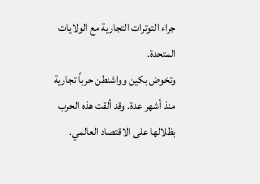جراء التوترات التجارية مع الولايات المتحدة.
وتخوض بكين وواشنطن حرباً تجارية منذ أشهر عدة. وقد ألقت هذه الحرب بظلالها على الاقتصاد العالمي.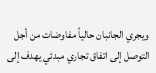ويجري الجانبان حالياً مفاوضات من أجل التوصل إلى اتفاق تجاري مبدئي يهدف إلى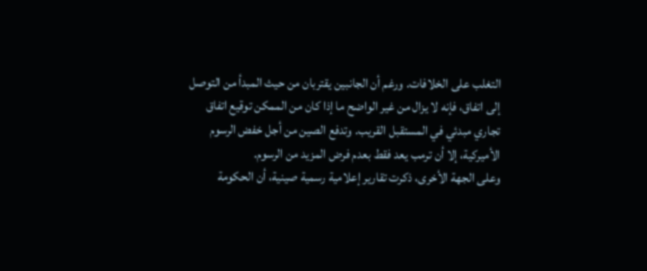التغلب على الخلافات. ورغم أن الجانبين يقتربان من حيث المبدأ من التوصل إلى اتفاق، فإنه لا يزال من غير الواضح ما إذا كان من الممكن توقيع اتفاق تجاري مبدئي في المستقبل القريب. وتدفع الصين من أجل خفض الرسوم الأميركية، إلا أن ترمب يعد فقط بعدم فرض المزيد من الرسوم.
وعلى الجهة الأخرى، ذكرت تقارير إعلامية رسمية صينية، أن الحكومة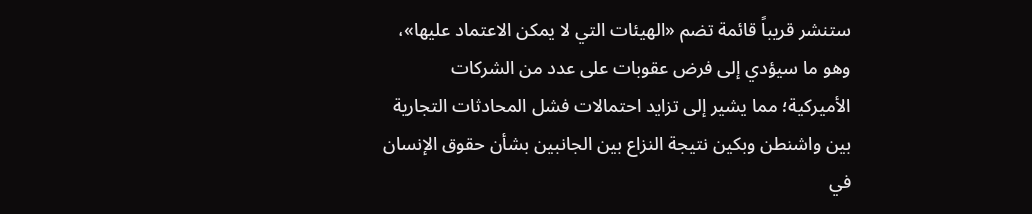ستنشر قريباً قائمة تضم «الهيئات التي لا يمكن الاعتماد عليها»، وهو ما سيؤدي إلى فرض عقوبات على عدد من الشركات الأميركية؛ مما يشير إلى تزايد احتمالات فشل المحادثات التجارية بين واشنطن وبكين نتيجة النزاع بين الجانبين بشأن حقوق الإنسان في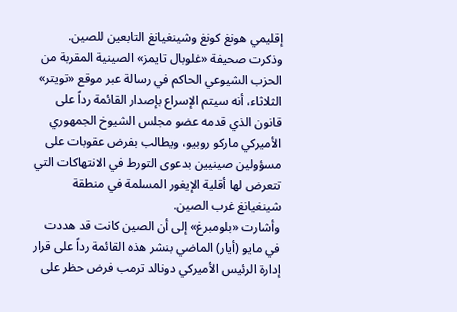إقليمي هونغ كونغ وشينغيانغ التابعين للصين.
وذكرت صحيفة «غلوبال تايمز» الصينية المقربة من الحزب الشيوعي الحاكم في رسالة عبر موقع «تويتر» الثلاثاء، أنه سيتم الإسراع بإصدار القائمة رداً على قانون الذي قدمه عضو مجلس الشيوخ الجمهوري الأميركي ماركو روبيو، ويطالب بفرض عقوبات على مسؤولين صينيين بدعوى التورط في الانتهاكات التي تتعرض لها أقلية الإيغور المسلمة في منطقة شينغيانغ غرب الصين.
وأشارت «بلومبرغ» إلى أن الصين كانت قد هددت في مايو (أيار) الماضي بنشر هذه القائمة رداً على قرار إدارة الرئيس الأميركي دونالد ترمب فرض حظر على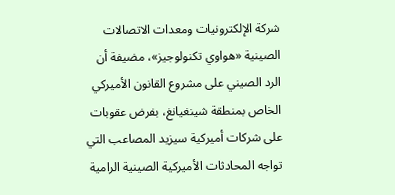شركة الإلكترونيات ومعدات الاتصالات الصينية «هواوي تكنولوجيز»، مضيفة أن الرد الصيني على مشروع القانون الأميركي الخاص بمنطقة شينغيانغ، بفرض عقوبات على شركات أميركية سيزيد المصاعب التي تواجه المحادثات الأميركية الصينية الرامية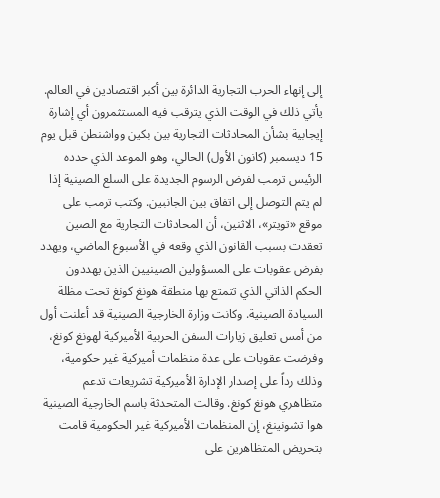إلى إنهاء الحرب التجارية الدائرة بين أكبر اقتصادين في العالم.
يأتي ذلك في الوقت الذي يترقب فيه المستثمرون أي إشارة إيجابية بشأن المحادثات التجارية بين بكين وواشنطن قبل يوم 15 ديسمبر (كانون الأول) الحالي، وهو الموعد الذي حدده الرئيس ترمب لفرض الرسوم الجديدة على السلع الصينية إذا لم يتم التوصل إلى اتفاق بين الجانبين. وكتب ترمب على موقع «تويتر»، الاثنين، أن المحادثات التجارية مع الصين تعقدت بسبب القانون الذي وقعه في الأسبوع الماضي، ويهدد بفرض عقوبات على المسؤولين الصينيين الذين يهددون الحكم الذاتي الذي تتمتع بها منطقة هونغ كونغ تحت مظلة السيادة الصينية. وكانت وزارة الخارجية الصينية قد أعلنت أول من أمس تعليق زيارات السفن الحربية الأميركية لهونغ كونغ، وفرضت عقوبات على عدة منظمات أميركية غير حكومية، وذلك رداً على إصدار الإدارة الأميركية تشريعات تدعم متظاهري هونغ كونغ. وقالت المتحدثة باسم الخارجية الصينية هوا تشونينغ، إن المنظمات الأميركية غير الحكومية قامت بتحريض المتظاهرين على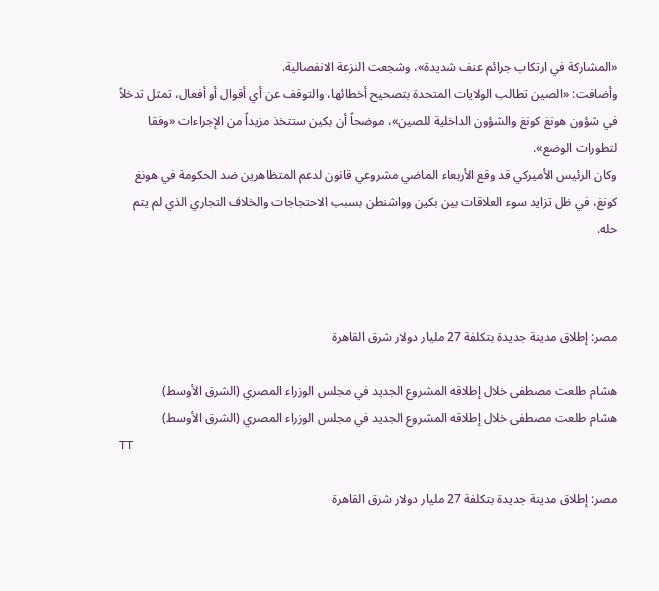«المشاركة في ارتكاب جرائم عنف شديدة»، وشجعت النزعة الانفصالية.
وأضافت: «الصين تطالب الولايات المتحدة بتصحيح أخطائها، والتوقف عن أي أقوال أو أفعال، تمثل تدخلاً في شؤون هونغ كونغ والشؤون الداخلية للصين»، موضحاً أن بكين ستتخذ مزيداً من الإجراءات «وفقا لتطورات الوضع».
وكان الرئيس الأميركي قد وقع الأربعاء الماضي مشروعي قانون لدعم المتظاهرين ضد الحكومة في هونغ كونغ، في ظل تزايد سوء العلاقات بين بكين وواشنطن بسبب الاحتجاجات والخلاف التجاري الذي لم يتم حله.



مصر: إطلاق مدينة جديدة بتكلفة 27 مليار دولار شرق القاهرة

هشام طلعت مصطفى خلال إطلاقه المشروع الجديد في مجلس الوزراء المصري (الشرق الأوسط)
هشام طلعت مصطفى خلال إطلاقه المشروع الجديد في مجلس الوزراء المصري (الشرق الأوسط)
TT

مصر: إطلاق مدينة جديدة بتكلفة 27 مليار دولار شرق القاهرة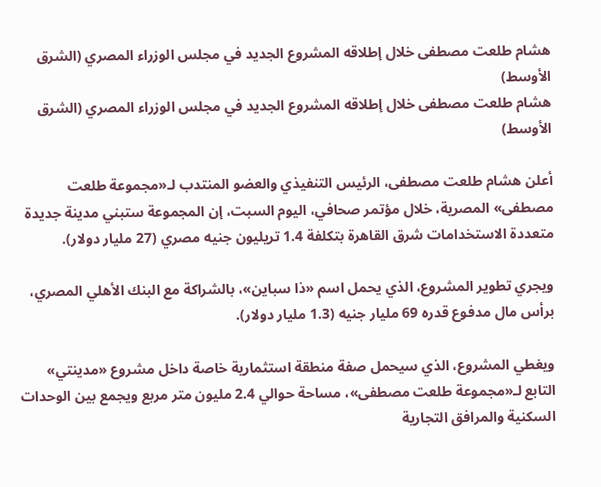هشام طلعت مصطفى خلال إطلاقه المشروع الجديد في مجلس الوزراء المصري (الشرق الأوسط)
هشام طلعت مصطفى خلال إطلاقه المشروع الجديد في مجلس الوزراء المصري (الشرق الأوسط)

أعلن هشام طلعت مصطفى، الرئيس التنفيذي والعضو المنتدب لـ«مجموعة طلعت مصطفى» المصرية، خلال مؤتمر صحافي، اليوم السبت، إن المجموعة ستبني مدينة جديدة متعددة الاستخدامات شرق القاهرة بتكلفة 1.4 تريليون جنيه مصري (27 مليار دولار).

ويجري تطوير المشروع، الذي يحمل اسم «ذا سباين»، بالشراكة مع البنك الأهلي المصري، برأس مال مدفوع قدره 69 مليار جنيه (1.3 مليار دولار).

ويغطي المشروع، الذي سيحمل صفة منطقة استثمارية خاصة داخل مشروع «مدينتي» التابع لـ«مجموعة طلعت مصطفى»، مساحة حوالي 2.4 مليون متر مربع ويجمع بين الوحدات السكنية والمرافق التجارية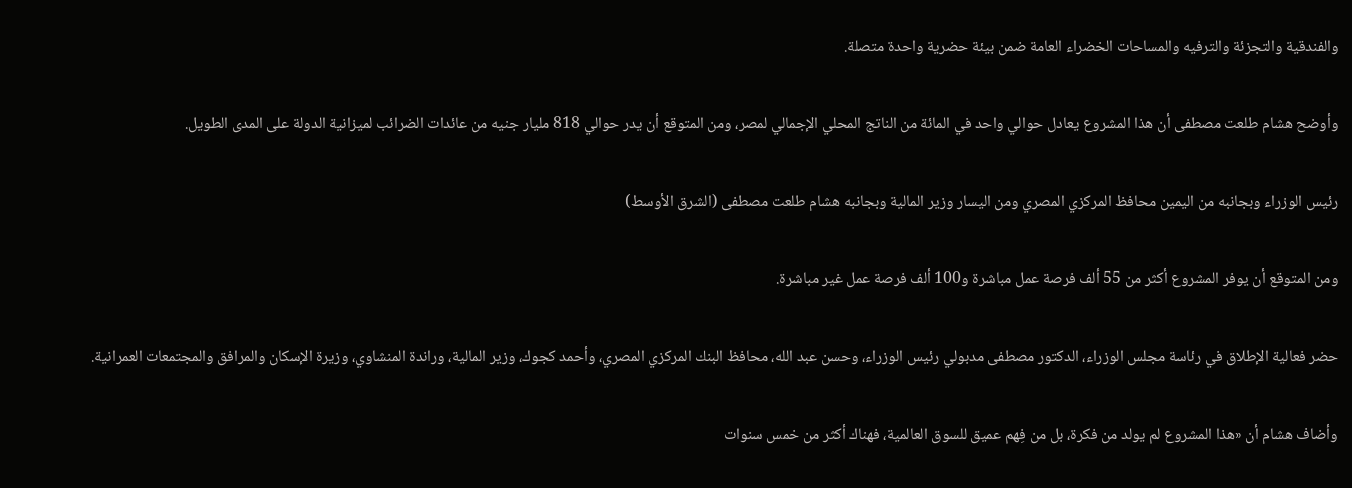والفندقية والتجزئة والترفيه والمساحات الخضراء العامة ضمن بيئة حضرية واحدة متصلة.

وأوضح هشام طلعت مصطفى أن هذا المشروع يعادل حوالي واحد في المائة من الناتج المحلي الإجمالي لمصر، ومن المتوقع أن يدر حوالي 818 مليار جنيه من عائدات الضرائب لميزانية الدولة على المدى الطويل.

رئيس الوزراء وبجانبه من اليمين محافظ المركزي المصري ومن اليسار وزير المالية وبجانبه هشام طلعت مصطفى (الشرق الأوسط)

ومن المتوقع أن يوفر المشروع أكثر من 55 ألف فرصة عمل مباشرة و100 ألف فرصة عمل غير مباشرة.

حضر فعالية الإطلاق في رئاسة مجلس الوزراء، الدكتور مصطفى مدبولي رئيس الوزراء، وحسن عبد الله، محافظ البنك المركزي المصري، وأحمد كجوك، وزير المالية، وراندة المنشاوي، وزيرة الإسكان والمرافق والمجتمعات العمرانية.

وأضاف هشام أن «هذا المشروع لم يولد من فكرة، بل من فِهم عميق للسوق العالمية، فهناك أكثر من خمس سنوات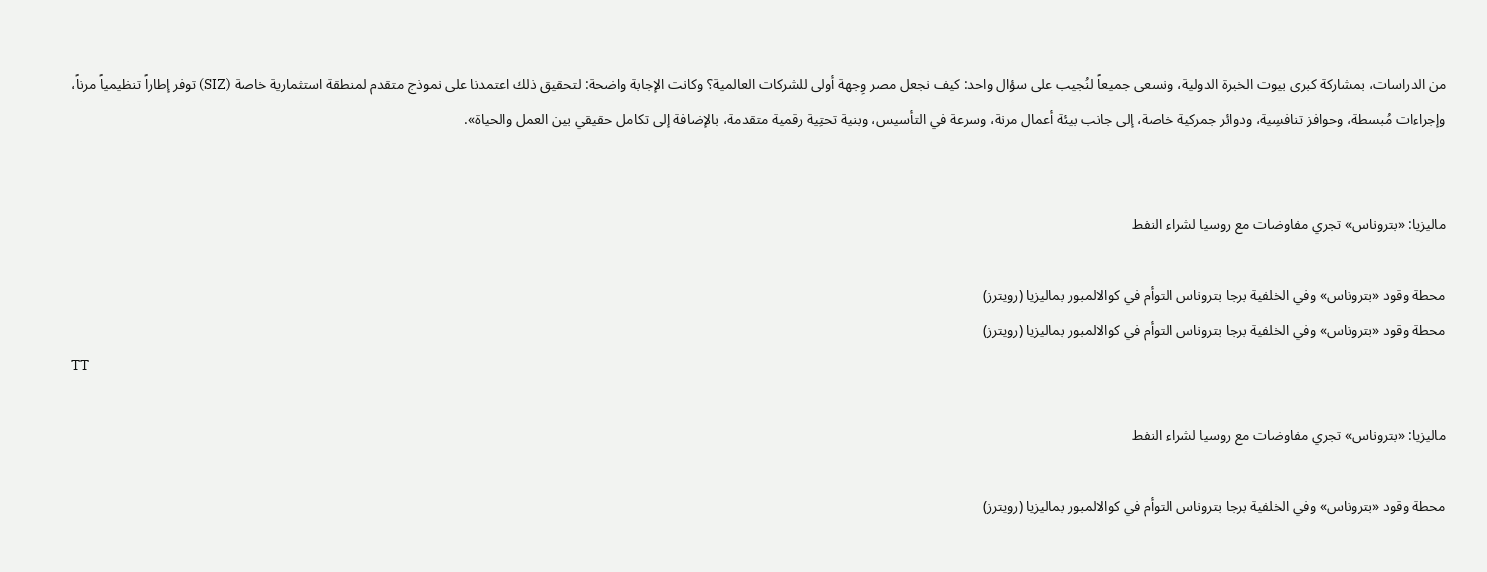من الدراسات، بمشاركة كبرى بيوت الخبرة الدولية، ونسعى جميعاً لنُجيب على سؤال واحد: كيف نجعل مصر وِجهة أولى للشركات العالمية؟ وكانت الإجابة واضحة: لتحقيق ذلك اعتمدنا على نموذج متقدم لمنطقة استثمارية خاصة (SIZ) توفر إطاراً تنظيمياً مرناً، وإجراءات مُبسطة، وحوافز تنافسِية، ودوائر جمركية خاصة، إلى جانب بيئة أعمال مرنة، وسرعة في التأسيس، وبنية تحتِية رقمية متقدمة، بالإضافة إلى تكامل حقيقي بين العمل والحياة».


ماليزيا: «بتروناس» تجري مفاوضات مع روسيا لشراء النفط

محطة وقود «بتروناس» وفي الخلفية برجا بتروناس التوأم في كوالالمبور بماليزيا (رويترز)
محطة وقود «بتروناس» وفي الخلفية برجا بتروناس التوأم في كوالالمبور بماليزيا (رويترز)
TT

ماليزيا: «بتروناس» تجري مفاوضات مع روسيا لشراء النفط

محطة وقود «بتروناس» وفي الخلفية برجا بتروناس التوأم في كوالالمبور بماليزيا (رويترز)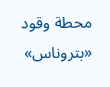محطة وقود «بتروناس»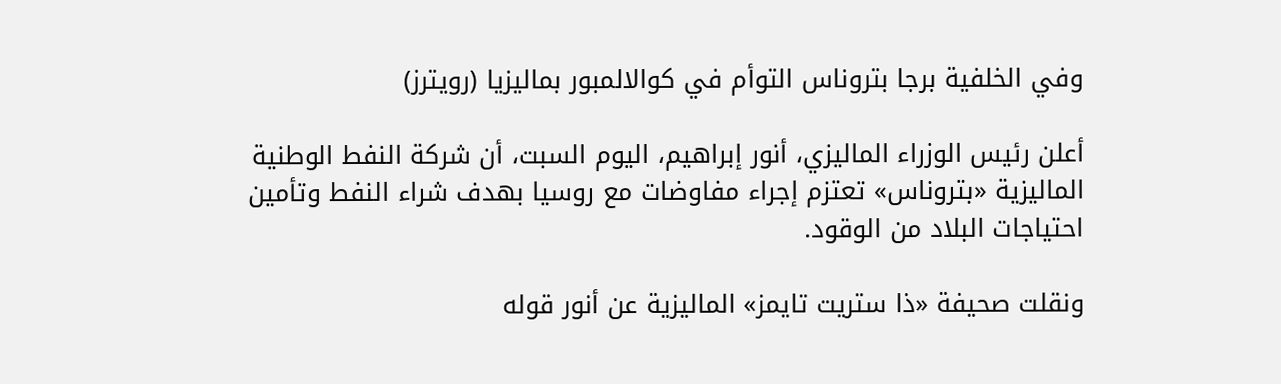وفي الخلفية برجا بتروناس التوأم في كوالالمبور بماليزيا (رويترز)

أعلن رئيس الوزراء الماليزي، أنور إبراهيم، اليوم السبت، أن شركة النفط الوطنية الماليزية «بتروناس» تعتزم إجراء مفاوضات مع روسيا بهدف شراء النفط وتأمين احتياجات البلاد من الوقود.

ونقلت صحيفة «ذا ستريت تايمز» الماليزية عن أنور قوله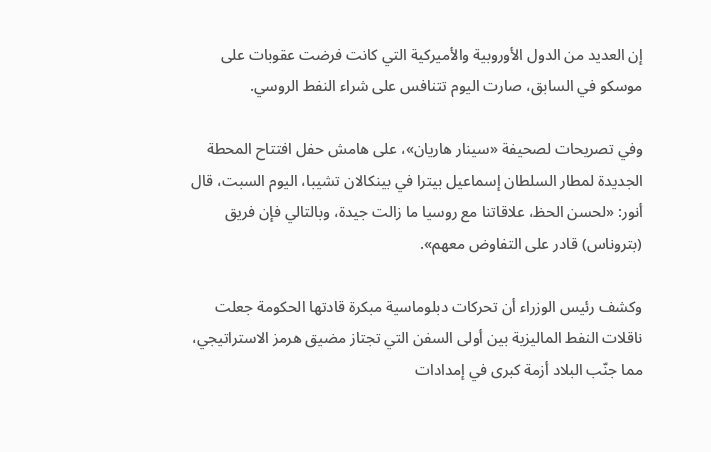إن العديد من الدول الأوروبية والأميركية التي كانت فرضت عقوبات على موسكو في السابق، صارت اليوم تتنافس على شراء النفط الروسي.

وفي تصريحات لصحيفة «سينار هاريان»، على هامش حفل افتتاح المحطة الجديدة لمطار السلطان إسماعيل بيترا في بينكالان تشيبا، اليوم السبت، قال أنور: «لحسن الحظ، علاقاتنا مع روسيا ما زالت جيدة، وبالتالي فإن فريق (بتروناس) قادر على التفاوض معهم».

وكشف رئيس الوزراء أن تحركات دبلوماسية مبكرة قادتها الحكومة جعلت ناقلات النفط الماليزية بين أولى السفن التي تجتاز مضيق هرمز الاستراتيجي، مما جنّب البلاد أزمة كبرى في إمدادات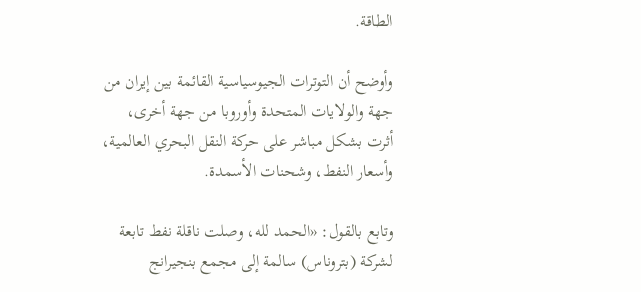الطاقة.

وأوضح أن التوترات الجيوسياسية القائمة بين إيران من جهة والولايات المتحدة وأوروبا من جهة أخرى، أثرت بشكل مباشر على حركة النقل البحري العالمية، وأسعار النفط، وشحنات الأسمدة.

وتابع بالقول: «الحمد لله، وصلت ناقلة نفط تابعة لشركة (بتروناس) سالمة إلى مجمع بنجيرانج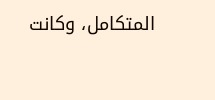المتكامل، وكانت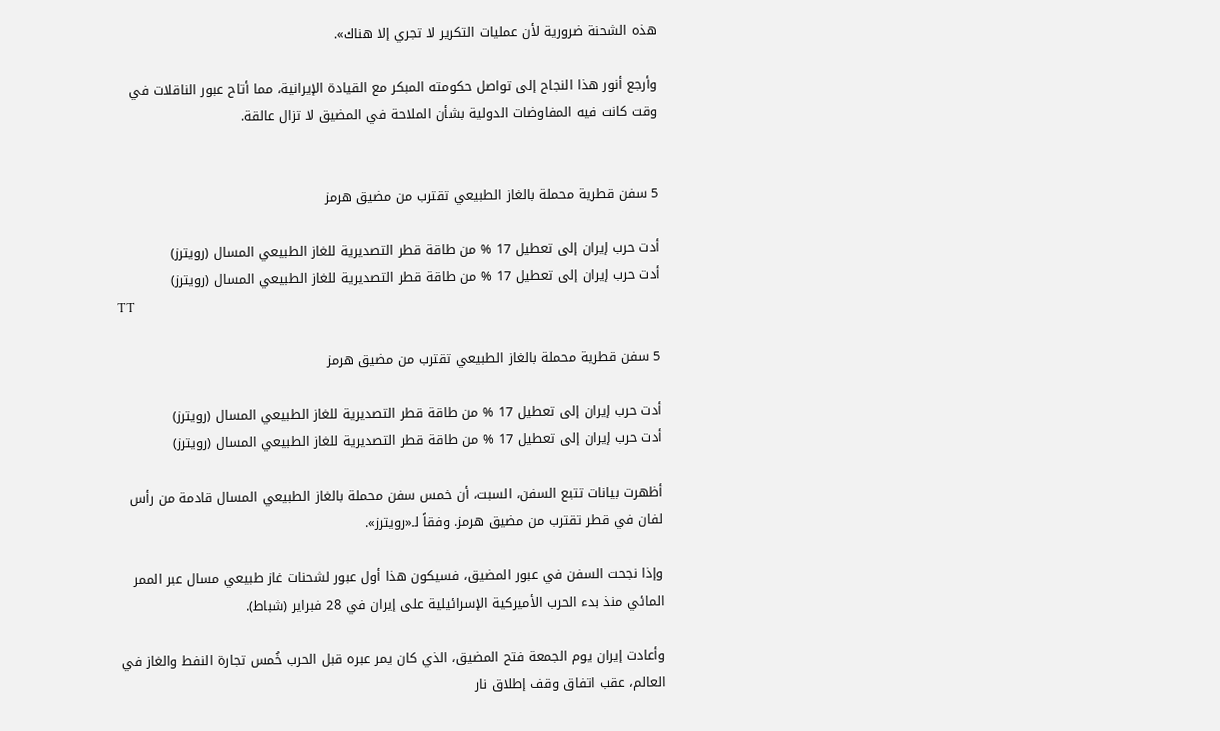هذه الشحنة ضرورية لأن عمليات التكرير لا تجري إلا هناك».

وأرجع أنور هذا النجاح إلى تواصل حكومته المبكر مع القيادة الإيرانية، مما أتاح عبور الناقلات في وقت كانت فيه المفاوضات الدولية بشأن الملاحة في المضيق لا تزال عالقة.


5 سفن قطرية محملة بالغاز الطبيعي تقترب من مضيق هرمز

أدت حرب إيران إلى تعطيل 17 % من طاقة قطر التصديرية للغاز الطبيعي المسال (رويترز)
أدت حرب إيران إلى تعطيل 17 % من طاقة قطر التصديرية للغاز الطبيعي المسال (رويترز)
TT

5 سفن قطرية محملة بالغاز الطبيعي تقترب من مضيق هرمز

أدت حرب إيران إلى تعطيل 17 % من طاقة قطر التصديرية للغاز الطبيعي المسال (رويترز)
أدت حرب إيران إلى تعطيل 17 % من طاقة قطر التصديرية للغاز الطبيعي المسال (رويترز)

أظهرت بيانات تتبع السفن، السبت، أن خمس سفن محملة بالغاز الطبيعي المسال قادمة من رأس لفان في قطر تقترب من مضيق هرمز. وفقاً لـ«رويترز».

وإذا نجحت السفن في عبور المضيق، فسيكون هذا أول عبور لشحنات غاز طبيعي مسال عبر الممر المائي منذ بدء الحرب الأميركية الإسرائيلية على إيران في 28 فبراير (شباط).

وأعادت إيران يوم الجمعة فتح المضيق، الذي كان يمر عبره قبل الحرب خُمس تجارة النفط والغاز في العالم، عقب اتفاق وقف إطلاق نار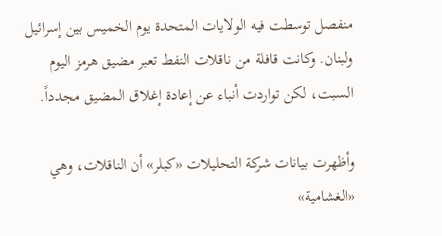منفصل توسطت فيه الولايات المتحدة يوم الخميس بين إسرائيل ولبنان. وكانت قافلة من ناقلات النفط تعبر مضيق هرمز اليوم السبت، لكن تواردت أنباء عن إعادة إغلاق المضيق مجدداً.

وأظهرت بيانات شركة التحليلات «كبلر» أن الناقلات، وهي «الغشامية»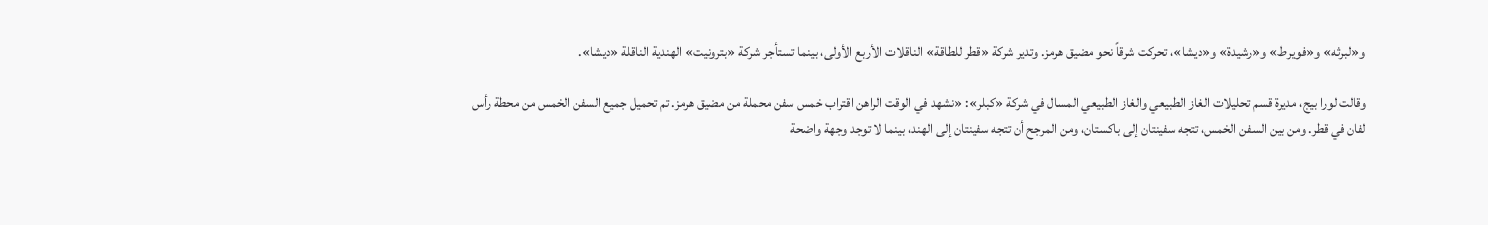و«لبرثه» و«فويرط» و«رشيدة» و«ديشا»، تحركت شرقاً نحو مضيق هرمز. وتدير شركة «قطر للطاقة» الناقلات الأربع الأولى، بينما تستأجر شركة «بترونيت» الهندية الناقلة «ديشا».

وقالت لورا بيج، مديرة قسم تحليلات الغاز الطبيعي والغاز الطبيعي المسال في شركة «كبلر»: «نشهد في الوقت الراهن اقتراب خمس سفن محملة من مضيق هرمز. تم تحميل جميع السفن الخمس من محطة رأس لفان في قطر. ومن بين السفن الخمس، تتجه سفينتان إلى باكستان، ومن المرجح أن تتجه سفينتان إلى الهند، بينما لا توجد وجهة واضحة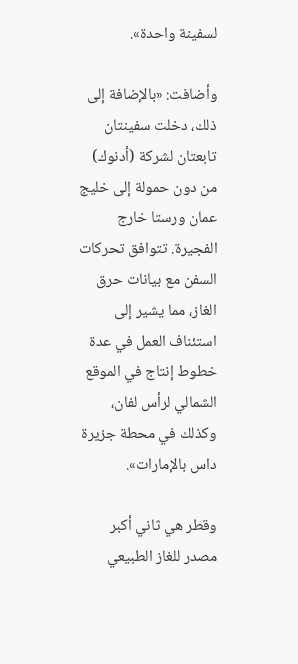لسفينة واحدة».

وأضافت: «بالإضافة إلى ذلك، دخلت سفينتان تابعتان لشركة (أدنوك) من دون حمولة إلى خليج عمان ورستا خارج الفجيرة. تتوافق تحركات السفن مع بيانات حرق الغاز، مما يشير إلى استئناف العمل في عدة خطوط إنتاج في الموقع الشمالي لرأس لفان، وكذلك في محطة جزيرة داس بالإمارات».

وقطر هي ثاني أكبر مصدر للغاز الطبيعي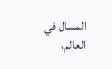المسال في العالم،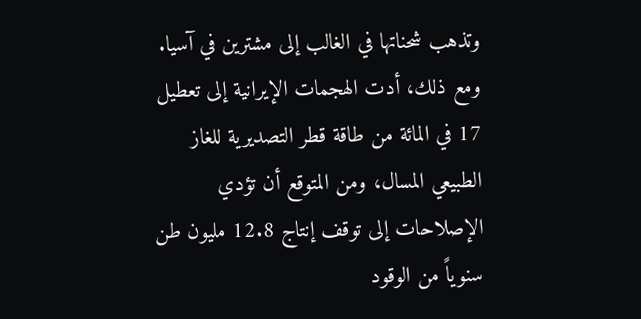وتذهب شحناتها في الغالب إلى مشترين في آسيا. ومع ذلك، أدت الهجمات الإيرانية إلى تعطيل 17 في المائة من طاقة قطر التصديرية للغاز الطبيعي المسال، ومن المتوقع أن تؤدي الإصلاحات إلى توقف إنتاج 12.8 مليون طن سنوياً من الوقود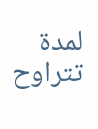لمدة تتراوح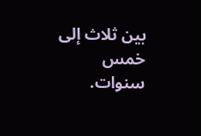بين ثلاث إلى خمس سنوات.